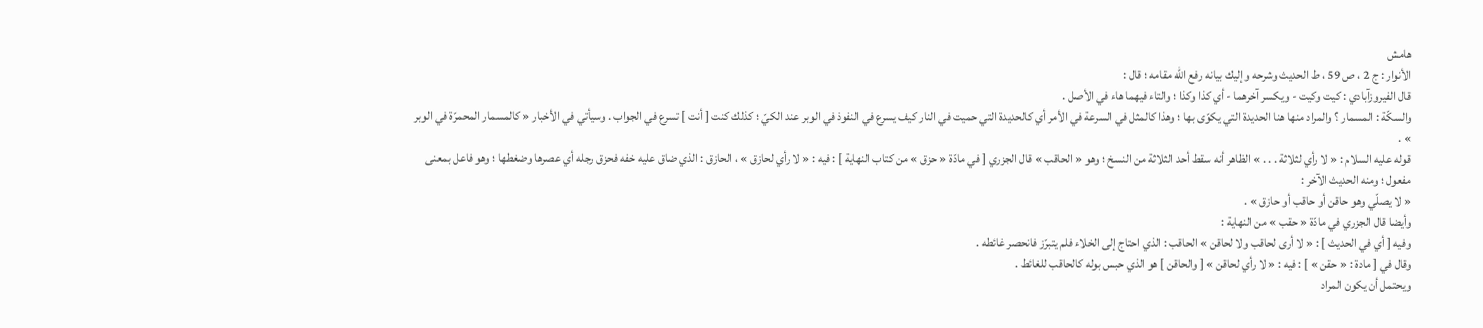هامش
الأنوار : ج 2 ، ص 59 ، ط الحديث وشرحه وإليك بيانه رفع اللّه مقامه ؛ قال :
قال الفيروزآبادي : كيت وكيت - ويكسر آخرهما - أي كذا وكذا ؛ والتاء فيهما هاء في الأصل .
والسكّة : المسمار ؟ والمراد منها هنا الحديدة التي يكوّى بها ؛ وهذا كالمثل في السرعة في الأمر أي كالحديدة التي حميت في النار كيف يسرع في النفوذ في الوبر عند الكيّ ؛ كذلك كنت [ أنت ] تسرع في الجواب . وسيأتي في الأخبار « كالمسمار المحمرّة في الوبر » .
قوله عليه السلام : « لا رأي لثلاثة . . . » الظاهر أنه سقط أحد الثلاثة من النسخ ؛ وهو « الحاقب » قال الجزري [ في مادّة « حزق » من كتاب النهاية ] : فيه : « لا رأي لحازق » ، الحازق : الذي ضاق عليه خفه فحزق رجله أي عصرها وضغطها ؛ وهو فاعل بمعنى مفعول ؛ ومنه الحديث الآخر :
« لا يصلّي وهو حاقن أو حاقب أو حازق » .
وأيضا قال الجزري في مادّة « حقب » من النهاية :
وفيه [ أي في الحديث ] : « لا أرى لحاقب ولا لحاقن » الحاقب : الذي احتاج إلى الخلاء فلم يتبرّز فانحصر غائطه .
وقال في [ مادة : « حقن » ] : فيه : « لا رأي لحاقن » [ والحاقن ] هو الذي حبس بوله كالحاقب للغائط .
ويحتمل أن يكون المراد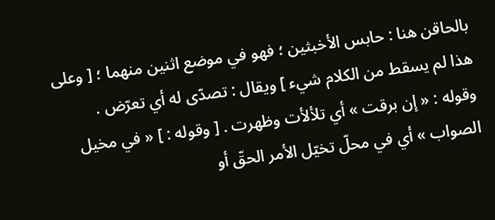بالحاقن هنا : حابس الأخبثين ؛ فهو في موضع اثنين منهما ؛ [ وعلى هذا لم يسقط من الكلام شيء ] ويقال : تصدّى له أي تعرّض .
وقوله : « إن برقت » أي تلألأت وظهرت . [ وقوله : ] « في مخيل الصواب » أي في محلّ تخيّل الأمر الحقّ أو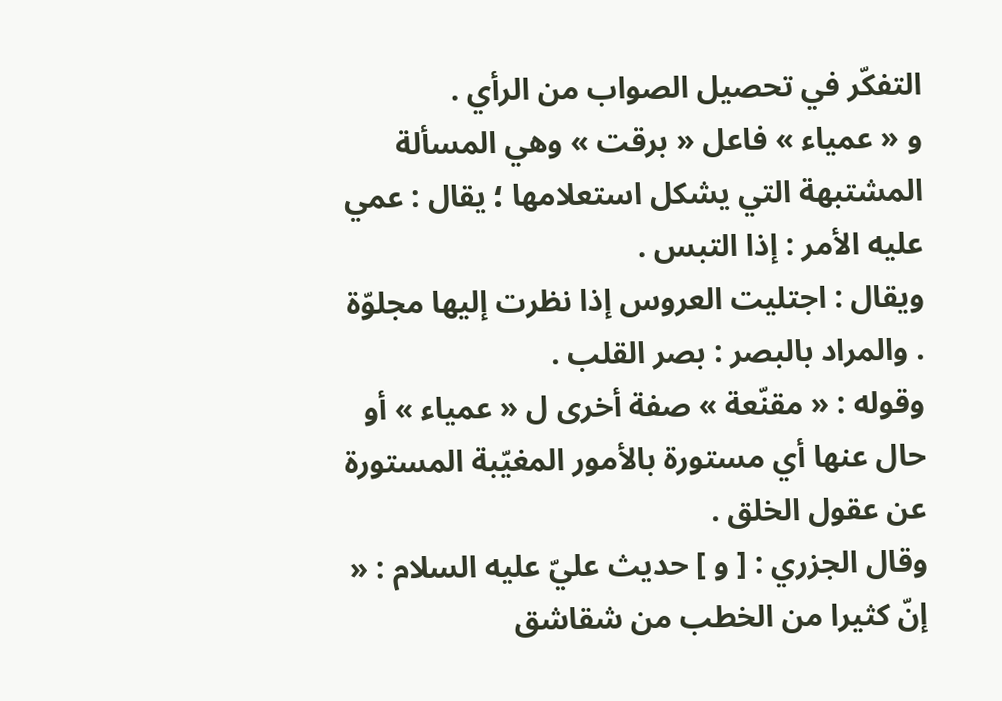التفكّر في تحصيل الصواب من الرأي .
و « عمياء » فاعل « برقت » وهي المسألة المشتبهة التي يشكل استعلامها ؛ يقال : عمي عليه الأمر : إذا التبس .
ويقال : اجتليت العروس إذا نظرت إليها مجلوّة . والمراد بالبصر : بصر القلب .
وقوله : « مقنّعة » صفة أخرى ل « عمياء » أو حال عنها أي مستورة بالأمور المغيّبة المستورة عن عقول الخلق .
وقال الجزري : [ و ] حديث عليّ عليه السلام : « إنّ كثيرا من الخطب من شقاشق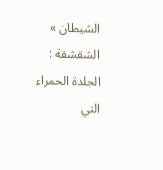الشيطان » الشقشقة : الجلدة الحمراء التي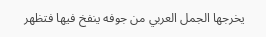يخرجها الجمل العربي من جوفه ينفخ فيها فتظهر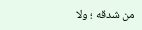من شدقه ؛ ولا